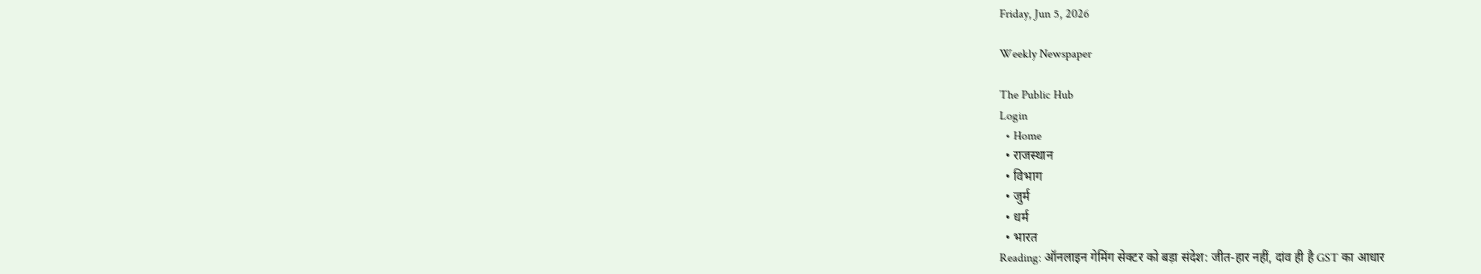Friday, Jun 5, 2026

Weekly Newspaper

The Public Hub
Login
  • Home
  • राजस्थान
  • विभाग
  • जुर्म
  • धर्म
  • भारत
Reading: ऑनलाइन गेमिंग सेक्टर को बड़ा संदेश: जीत-हार नहीं, दांव ही है GST का आधार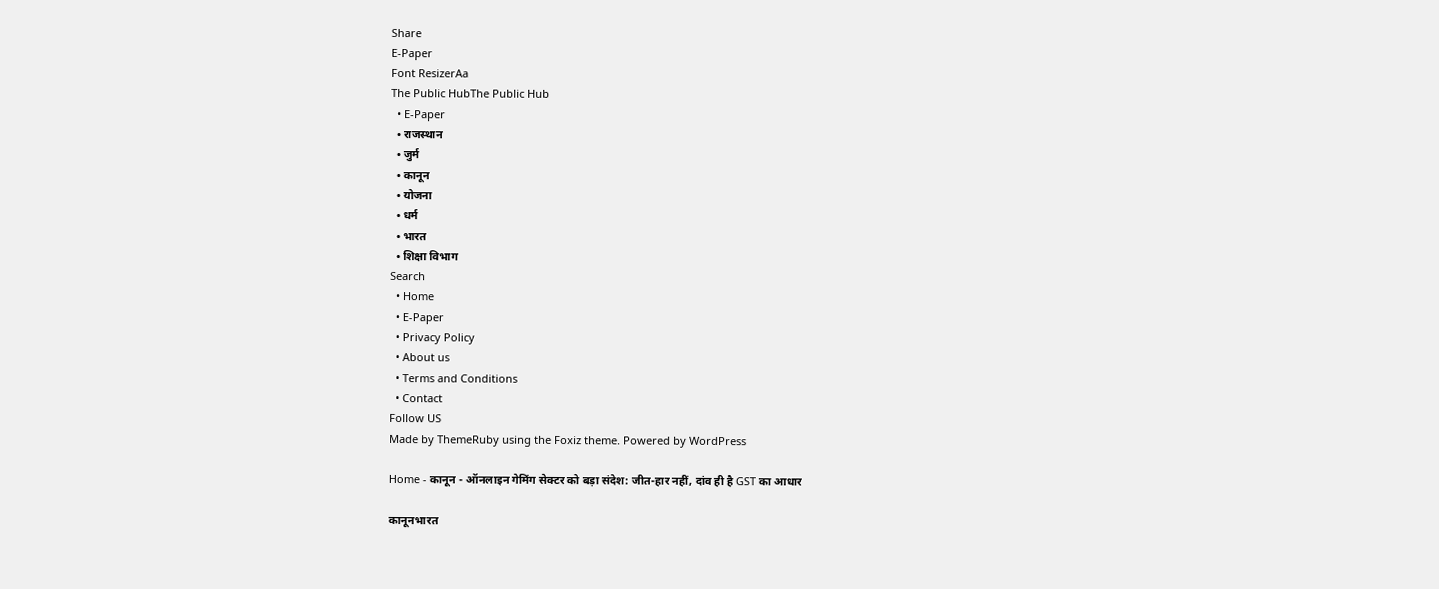Share
E-Paper
Font ResizerAa
The Public HubThe Public Hub
  • E-Paper
  • राजस्थान
  • जुर्म
  • कानून
  • योजना
  • धर्म
  • भारत
  • शिक्षा विभाग
Search
  • Home
  • E-Paper
  • Privacy Policy
  • About us
  • Terms and Conditions
  • Contact
Follow US
Made by ThemeRuby using the Foxiz theme. Powered by WordPress

Home - कानून - ऑनलाइन गेमिंग सेक्टर को बड़ा संदेश: जीत-हार नहीं, दांव ही है GST का आधार

कानूनभारत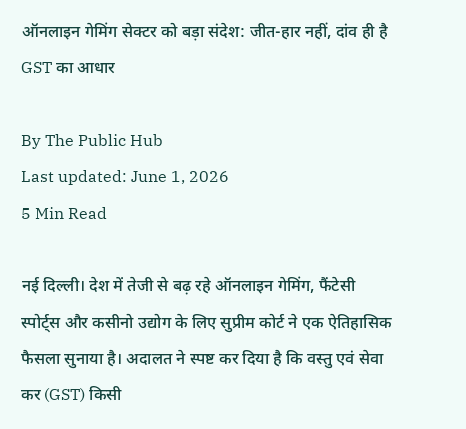ऑनलाइन गेमिंग सेक्टर को बड़ा संदेश: जीत-हार नहीं, दांव ही है GST का आधार

By The Public Hub
Last updated: June 1, 2026
5 Min Read

नई दिल्ली। देश में तेजी से बढ़ रहे ऑनलाइन गेमिंग, फैंटेसी स्पोर्ट्स और कसीनो उद्योग के लिए सुप्रीम कोर्ट ने एक ऐतिहासिक फैसला सुनाया है। अदालत ने स्पष्ट कर दिया है कि वस्तु एवं सेवा कर (GST) किसी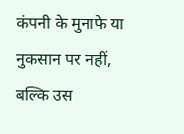कंपनी के मुनाफे या नुकसान पर नहीं, बल्कि उस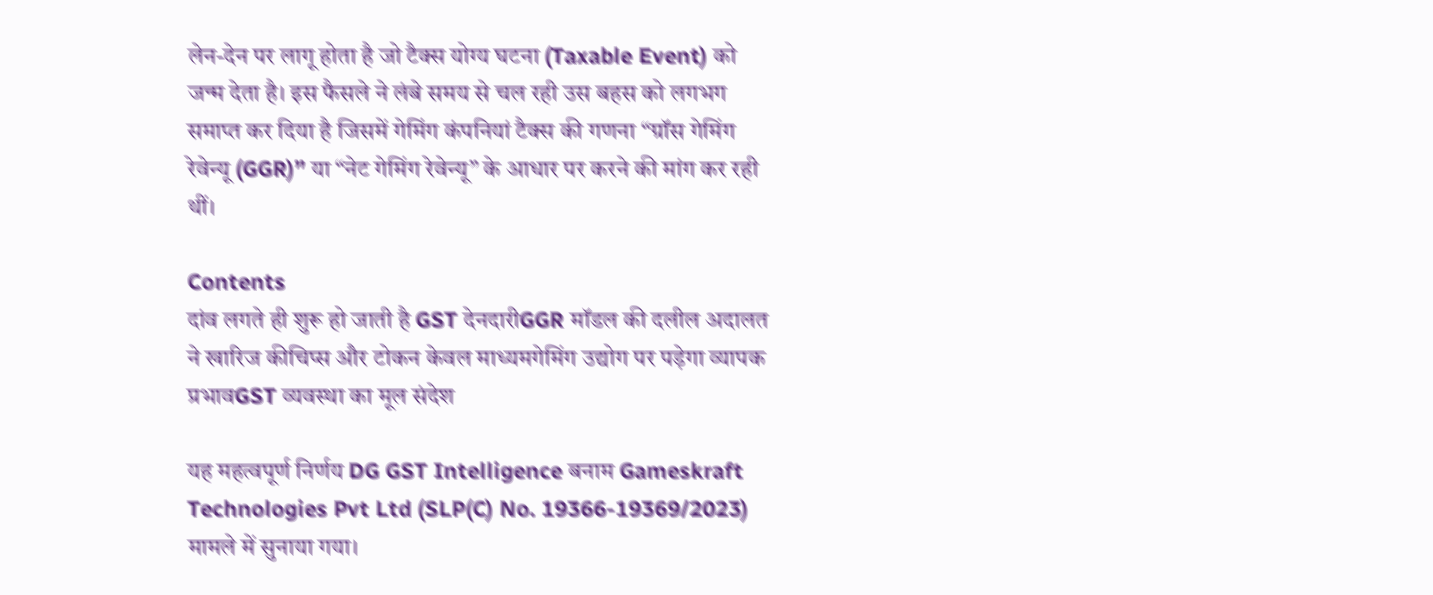लेन-देन पर लागू होता है जो टैक्स योग्य घटना (Taxable Event) को जन्म देता है। इस फैसले ने लंबे समय से चल रही उस बहस को लगभग समाप्त कर दिया है जिसमें गेमिंग कंपनियां टैक्स की गणना “ग्रॉस गेमिंग रेवेन्यू (GGR)” या “नेट गेमिंग रेवेन्यू” के आधार पर करने की मांग कर रही थीं।

Contents
दांव लगते ही शुरू हो जाती है GST देनदारीGGR मॉडल की दलील अदालत ने खारिज कीचिप्स और टोकन केवल माध्यमगेमिंग उद्योग पर पड़ेगा व्यापक प्रभावGST व्यवस्था का मूल संदेश

यह महत्वपूर्ण निर्णय DG GST Intelligence बनाम Gameskraft Technologies Pvt Ltd (SLP(C) No. 19366-19369/2023) मामले में सुनाया गया।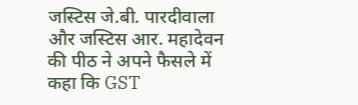जस्टिस जे.बी. पारदीवाला और जस्टिस आर. महादेवन की पीठ ने अपने फैसले में कहा कि GST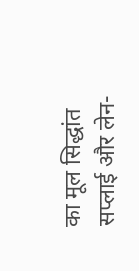का मूल सिद्धांत सप्लाई और लेन-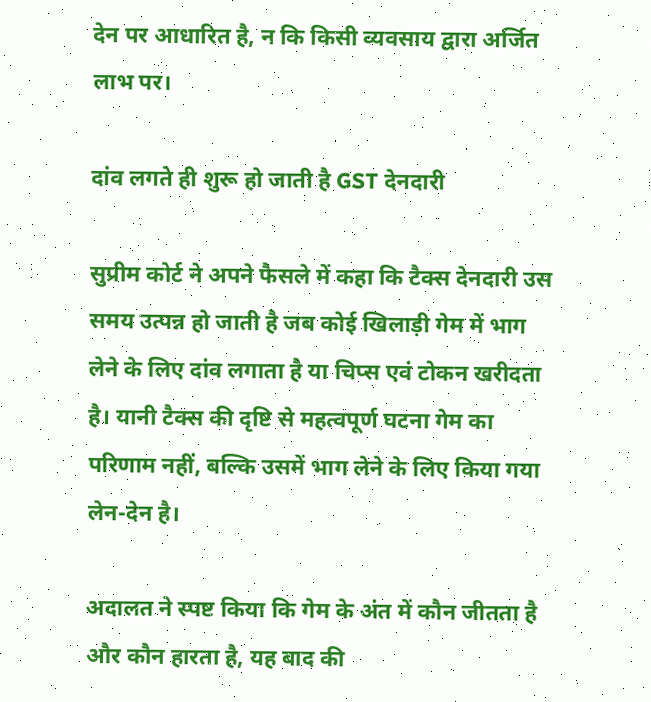देन पर आधारित है, न कि किसी व्यवसाय द्वारा अर्जित लाभ पर।

दांव लगते ही शुरू हो जाती है GST देनदारी

सुप्रीम कोर्ट ने अपने फैसले में कहा कि टैक्स देनदारी उस समय उत्पन्न हो जाती है जब कोई खिलाड़ी गेम में भाग लेने के लिए दांव लगाता है या चिप्स एवं टोकन खरीदता है। यानी टैक्स की दृष्टि से महत्वपूर्ण घटना गेम का परिणाम नहीं, बल्कि उसमें भाग लेने के लिए किया गया लेन-देन है।

अदालत ने स्पष्ट किया कि गेम के अंत में कौन जीतता है और कौन हारता है, यह बाद की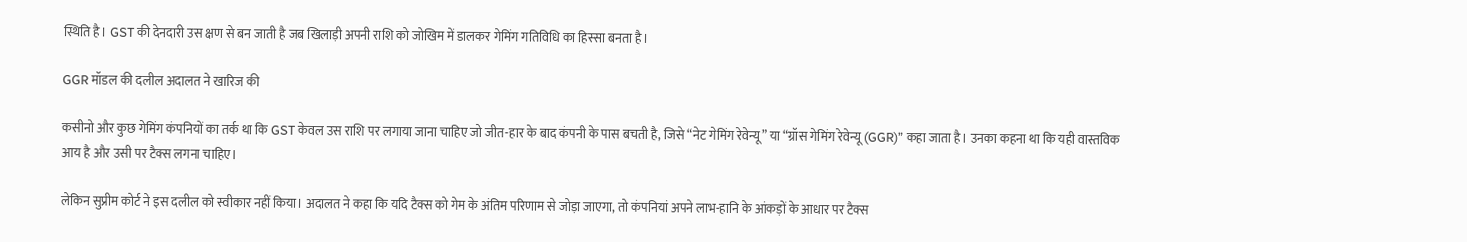स्थिति है। GST की देनदारी उस क्षण से बन जाती है जब खिलाड़ी अपनी राशि को जोखिम में डालकर गेमिंग गतिविधि का हिस्सा बनता है।

GGR मॉडल की दलील अदालत ने खारिज की

कसीनो और कुछ गेमिंग कंपनियों का तर्क था कि GST केवल उस राशि पर लगाया जाना चाहिए जो जीत-हार के बाद कंपनी के पास बचती है, जिसे “नेट गेमिंग रेवेन्यू” या “ग्रॉस गेमिंग रेवेन्यू (GGR)” कहा जाता है। उनका कहना था कि यही वास्तविक आय है और उसी पर टैक्स लगना चाहिए।

लेकिन सुप्रीम कोर्ट ने इस दलील को स्वीकार नहीं किया। अदालत ने कहा कि यदि टैक्स को गेम के अंतिम परिणाम से जोड़ा जाएगा, तो कंपनियां अपने लाभ-हानि के आंकड़ों के आधार पर टैक्स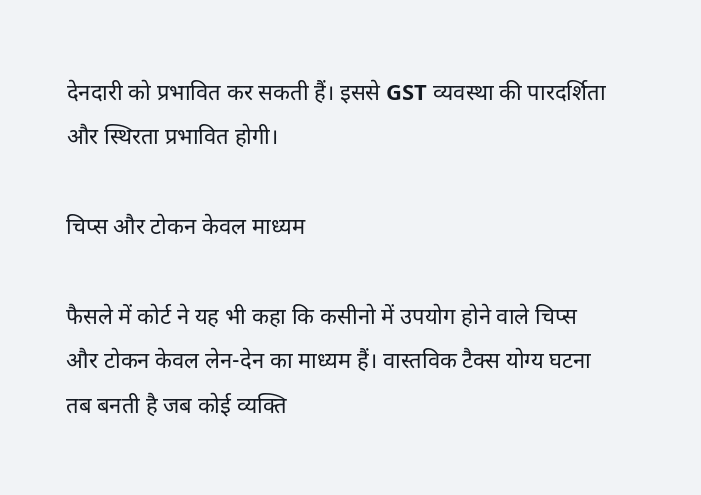देनदारी को प्रभावित कर सकती हैं। इससे GST व्यवस्था की पारदर्शिता और स्थिरता प्रभावित होगी।

चिप्स और टोकन केवल माध्यम

फैसले में कोर्ट ने यह भी कहा कि कसीनो में उपयोग होने वाले चिप्स और टोकन केवल लेन-देन का माध्यम हैं। वास्तविक टैक्स योग्य घटना तब बनती है जब कोई व्यक्ति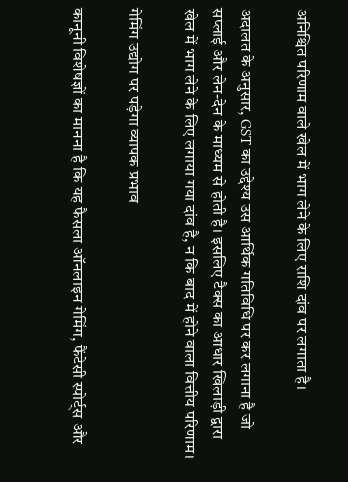अनिश्चित परिणाम वाले खेल में भाग लेने के लिए राशि दांव पर लगाता है।

अदालत के अनुसार, GST का उद्देश्य उस आर्थिक गतिविधि पर कर लगाना है जो सप्लाई और लेन-देन के माध्यम से होती है। इसलिए टैक्स का आधार खिलाड़ी द्वारा खेल में भाग लेने के लिए लगाया गया दांव है, न कि बाद में होने वाला वित्तीय परिणाम।

गेमिंग उद्योग पर पड़ेगा व्यापक प्रभाव

कानूनी विशेषज्ञों का मानना है कि यह फैसला ऑनलाइन गेमिंग, फैंटेसी स्पोर्ट्स और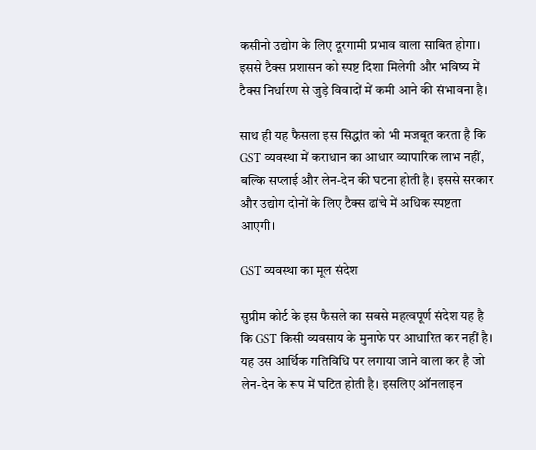कसीनो उद्योग के लिए दूरगामी प्रभाव वाला साबित होगा। इससे टैक्स प्रशासन को स्पष्ट दिशा मिलेगी और भविष्य में टैक्स निर्धारण से जुड़े विवादों में कमी आने की संभावना है।

साथ ही यह फैसला इस सिद्धांत को भी मजबूत करता है कि GST व्यवस्था में कराधान का आधार व्यापारिक लाभ नहीं, बल्कि सप्लाई और लेन-देन की घटना होती है। इससे सरकार और उद्योग दोनों के लिए टैक्स ढांचे में अधिक स्पष्टता आएगी।

GST व्यवस्था का मूल संदेश

सुप्रीम कोर्ट के इस फैसले का सबसे महत्वपूर्ण संदेश यह है कि GST किसी व्यवसाय के मुनाफे पर आधारित कर नहीं है। यह उस आर्थिक गतिविधि पर लगाया जाने वाला कर है जो लेन-देन के रूप में घटित होती है। इसलिए ऑनलाइन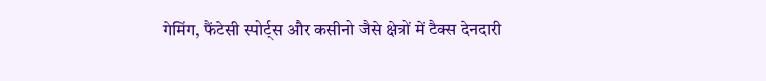गेमिंग, फैंटेसी स्पोर्ट्स और कसीनो जैसे क्षेत्रों में टैक्स देनदारी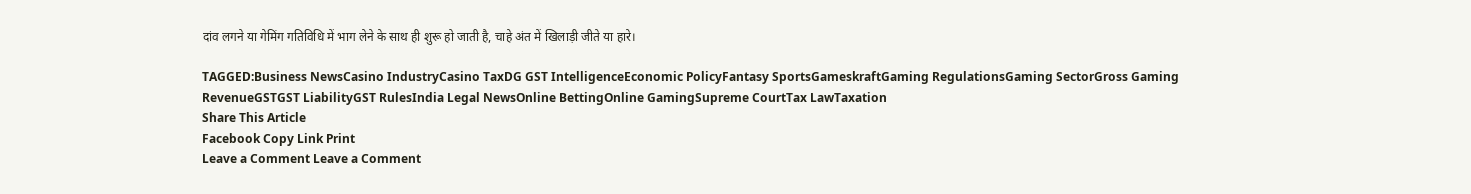दांव लगने या गेमिंग गतिविधि में भाग लेने के साथ ही शुरू हो जाती है, चाहे अंत में खिलाड़ी जीते या हारे।

TAGGED:Business NewsCasino IndustryCasino TaxDG GST IntelligenceEconomic PolicyFantasy SportsGameskraftGaming RegulationsGaming SectorGross Gaming RevenueGSTGST LiabilityGST RulesIndia Legal NewsOnline BettingOnline GamingSupreme CourtTax LawTaxation
Share This Article
Facebook Copy Link Print
Leave a Comment Leave a Comment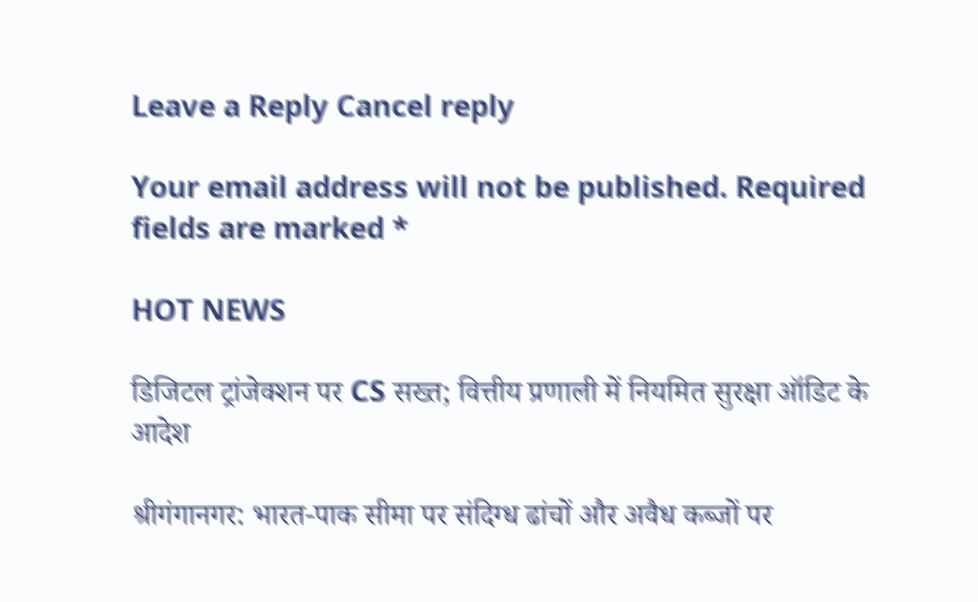Leave a Reply Cancel reply

Your email address will not be published. Required fields are marked *

HOT NEWS

डिजिटल ट्रांजेक्शन पर CS सख्त; वित्तीय प्रणाली में नियमित सुरक्षा ऑडिट के आदेश

श्रीगंगानगर: भारत-पाक सीमा पर संदिग्ध ढांचों और अवैध कब्जों पर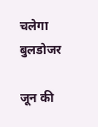चलेगा बुलडोजर

जून की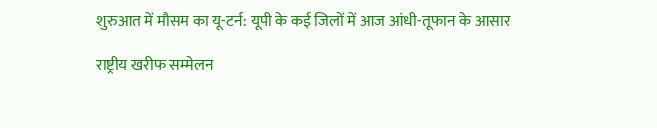शुरुआत में मौसम का यू-टर्न: यूपी के कई जिलों में आज आंधी-तूफान के आसार

राष्ट्रीय खरीफ सम्मेलन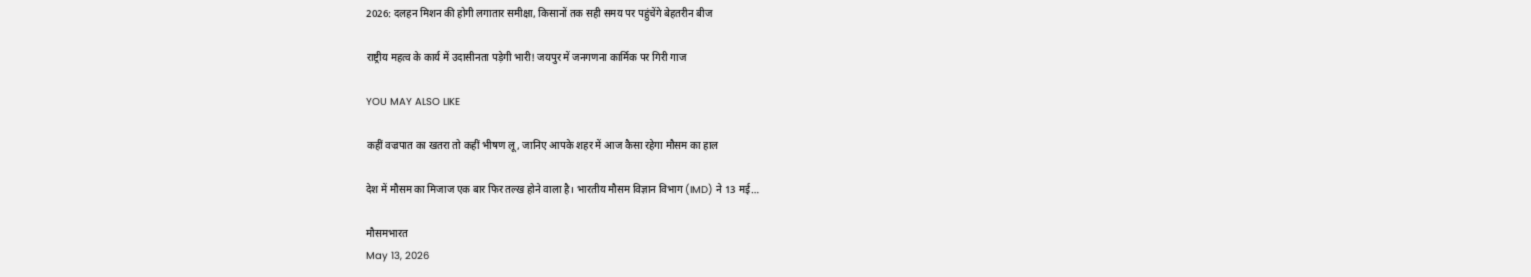2026: दलहन मिशन की होगी लगातार समीक्षा, किसानों तक सही समय पर पहुंचेंगे बेहतरीन बीज

राष्ट्रीय महत्व के कार्य में उदासीनता पड़ेगी भारी! जयपुर में जनगणना कार्मिक पर गिरी गाज

YOU MAY ALSO LIKE

कहीं वज्रपात का खतरा तो कहीं भीषण लू, जानिए आपके शहर में आज कैसा रहेगा मौसम का हाल

देश में मौसम का मिजाज एक बार फिर तल्ख होने वाला है। भारतीय मौसम विज्ञान विभाग (IMD) ने 13 मई…

मौसमभारत
May 13, 2026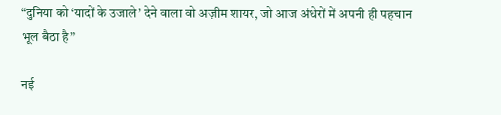“दुनिया को ‘यादों के उजाले’ देने वाला वो अज़ीम शायर, जो आज अंधेरों में अपनी ही पहचान भूल बैठा है”

नई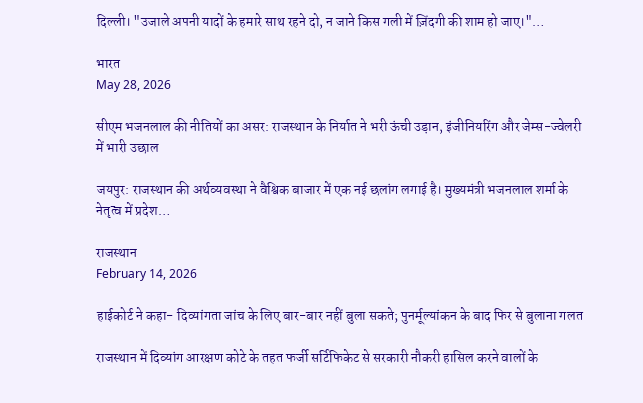दिल्ली। "उजाले अपनी यादों के हमारे साथ रहने दो, न जाने किस गली में ज़िंदगी की शाम हो जाए।"…

भारत
May 28, 2026

सीएम भजनलाल की नीतियों का असर: राजस्थान के निर्यात ने भरी ऊंची उड़ान, इंजीनियरिंग और जेम्स-ज्वेलरी में भारी उछाल

जयपुर: राजस्थान की अर्थव्यवस्था ने वैश्विक बाजार में एक नई छलांग लगाई है। मुख्यमंत्री भजनलाल शर्मा के नेतृत्व में प्रदेश…

राजस्थान
February 14, 2026

हाईकोर्ट ने कहा- दिव्यांगता जांच के लिए बार-बार नहीं बुला सकते; पुनर्मूल्यांकन के बाद फिर से बुलाना गलत

राजस्थान में दिव्यांग आरक्षण कोटे के तहत फर्जी सर्टिफिकेट से सरकारी नौकरी हासिल करने वालों के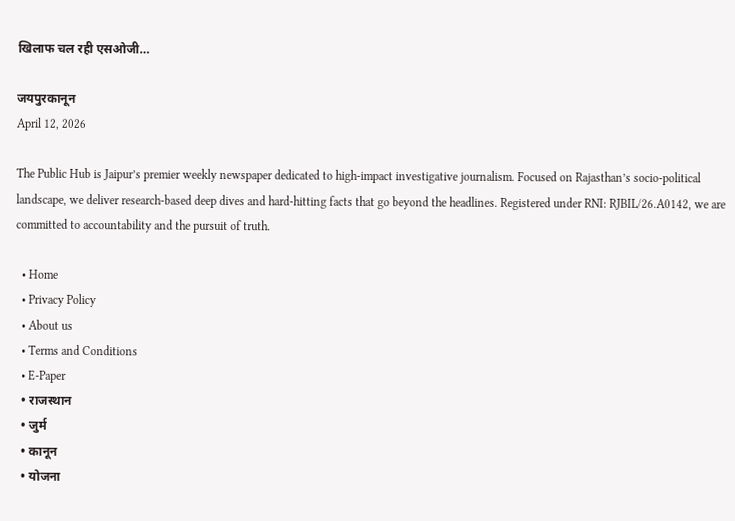खिलाफ चल रही एसओजी…

जयपुरकानून
April 12, 2026

The Public Hub is Jaipur’s premier weekly newspaper dedicated to high-impact investigative journalism. Focused on Rajasthan’s socio-political landscape, we deliver research-based deep dives and hard-hitting facts that go beyond the headlines. Registered under RNI: RJBIL/26.A0142, we are committed to accountability and the pursuit of truth.

  • Home
  • Privacy Policy
  • About us
  • Terms and Conditions
  • E-Paper
  • राजस्थान
  • जुर्म
  • कानून
  • योजना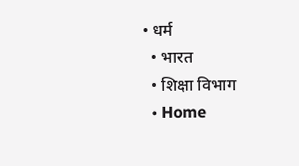• धर्म
  • भारत
  • शिक्षा विभाग
  • Home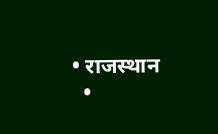• राजस्थान
  •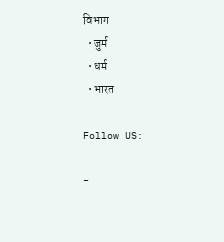विभाग
  • जुर्म
  • धर्म
  • भारत

Follow US:

-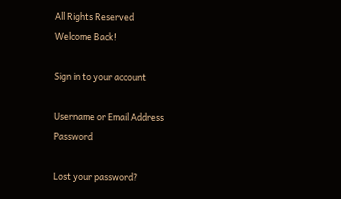All Rights Reserved
Welcome Back!

Sign in to your account

Username or Email Address
Password

Lost your password?